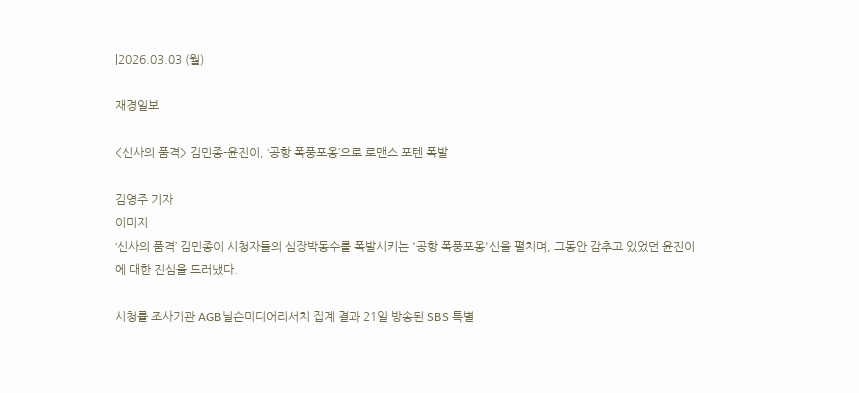|2026.03.03 (월)

재경일보

<신사의 품격> 김민종-윤진이, ‘공항 폭풍포옹’으로 로맨스 포텐 폭발

김영주 기자
이미지
‘신사의 품격’ 김민종이 시청자들의 심장박동수를 폭발시키는 '공항 폭풍포옹'신을 펼치며, 그동안 감추고 있었던 윤진이에 대한 진심을 드러냈다.

시청률 조사기관 AGB닐슨미디어리서치 집계 결과 21일 방송된 SBS 특별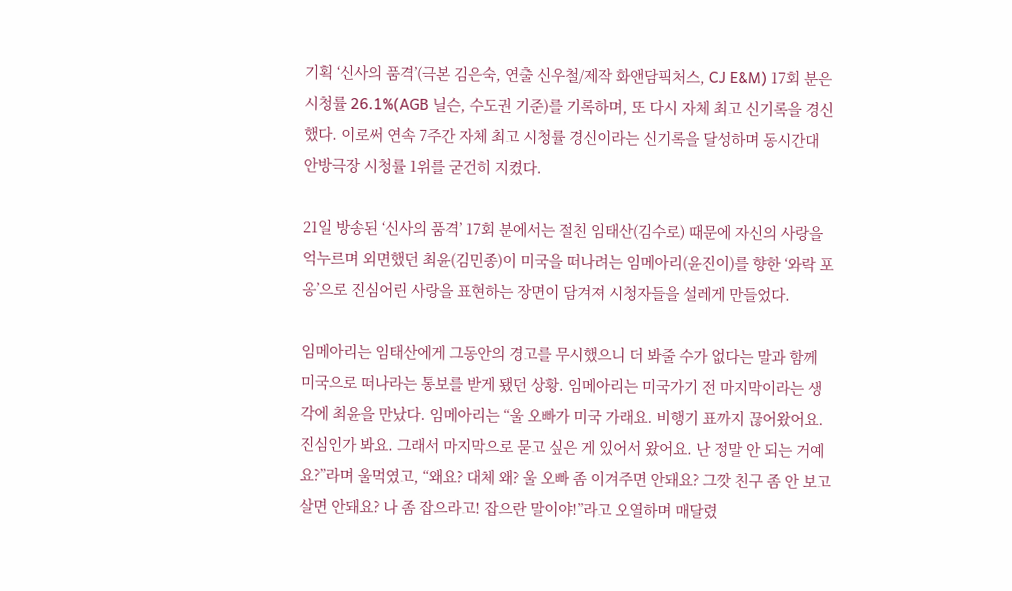기획 ‘신사의 품격’(극본 김은숙, 연출 신우철/제작 화앤담픽처스, CJ E&M) 17회 분은 시청률 26.1%(AGB 닐슨, 수도권 기준)를 기록하며, 또 다시 자체 최고 신기록을 경신했다. 이로써 연속 7주간 자체 최고 시청률 경신이라는 신기록을 달성하며 동시간대 안방극장 시청률 1위를 굳건히 지켰다.

21일 방송된 ‘신사의 품격’ 17회 분에서는 절친 임태산(김수로) 때문에 자신의 사랑을 억누르며 외면했던 최윤(김민종)이 미국을 떠나려는 임메아리(윤진이)를 향한 ‘와락 포옹’으로 진심어린 사랑을 표현하는 장면이 담겨져 시청자들을 설레게 만들었다.

임메아리는 임태산에게 그동안의 경고를 무시했으니 더 봐줄 수가 없다는 말과 함께 미국으로 떠나라는 통보를 받게 됐던 상황. 임메아리는 미국가기 전 마지막이라는 생각에 최윤을 만났다. 임메아리는 “울 오빠가 미국 가래요. 비행기 표까지 끊어왔어요. 진심인가 봐요. 그래서 마지막으로 묻고 싶은 게 있어서 왔어요. 난 정말 안 되는 거예요?”라며 울먹였고, “왜요? 대체 왜? 울 오빠 좀 이겨주면 안돼요? 그깟 친구 좀 안 보고 살면 안돼요? 나 좀 잡으라고! 잡으란 말이야!”라고 오열하며 매달렸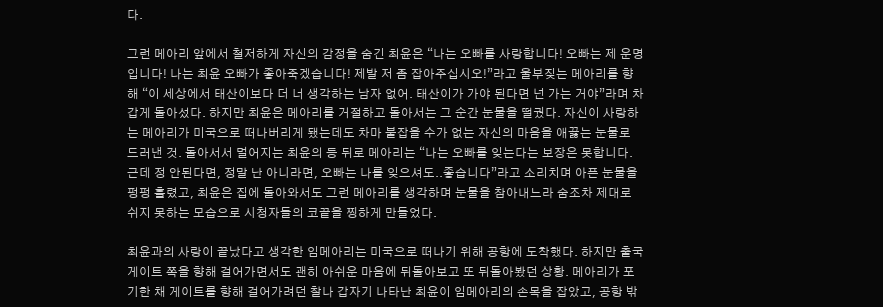다.

그런 메아리 앞에서 철저하게 자신의 감정을 숨긴 최윤은 “나는 오빠를 사랑합니다! 오빠는 제 운명입니다! 나는 최윤 오빠가 좋아죽겠습니다! 제발 저 좀 잡아주십시오!”라고 울부짖는 메아리를 향해 “이 세상에서 태산이보다 더 너 생각하는 남자 없어. 태산이가 가야 된다면 넌 가는 거야”라며 차갑게 돌아섰다. 하지만 최윤은 메아리를 거절하고 돌아서는 그 순간 눈물을 떨궜다. 자신이 사랑하는 메아리가 미국으로 떠나버리게 됐는데도 차마 붙잡을 수가 없는 자신의 마음을 애끓는 눈물로 드러낸 것. 돌아서서 멀어지는 최윤의 등 뒤로 메아리는 “나는 오빠를 잊는다는 보장은 못합니다. 근데 정 안된다면, 정말 난 아니라면, 오빠는 나를 잊으셔도..좋습니다”라고 소리치며 아픈 눈물을 펑펑 흘렸고, 최윤은 집에 돌아와서도 그런 메아리를 생각하며 눈물을 참아내느라 숨조차 제대로 쉬지 못하는 모습으로 시청자들의 코끝을 찡하게 만들었다.

최윤과의 사랑이 끝났다고 생각한 임메아리는 미국으로 떠나기 위해 공항에 도착했다. 하지만 출국 게이트 쪽을 향해 걸어가면서도 괜히 아쉬운 마음에 뒤돌아보고 또 뒤돌아봤던 상황. 메아리가 포기한 채 게이트를 향해 걸어가려던 찰나 갑자기 나타난 최윤이 임메아리의 손목을 잡았고, 공항 밖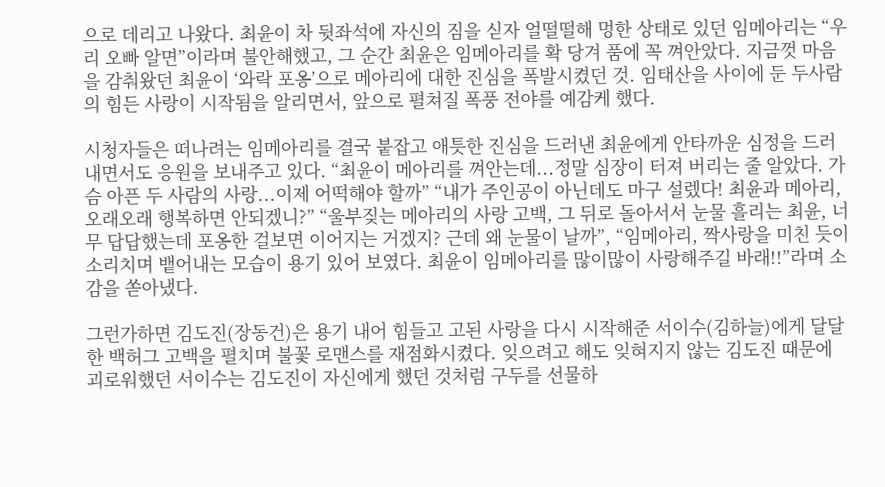으로 데리고 나왔다. 최윤이 차 뒷좌석에 자신의 짐을 싣자 얼떨떨해 멍한 상태로 있던 임메아리는 “우리 오빠 알면”이라며 불안해했고, 그 순간 최윤은 임메아리를 확 당겨 품에 꼭 껴안았다. 지금껏 마음을 감춰왔던 최윤이 ‘와락 포옹’으로 메아리에 대한 진심을 폭발시켰던 것. 임태산을 사이에 둔 두사람의 힘든 사랑이 시작됨을 알리면서, 앞으로 펼쳐질 폭풍 전야를 예감케 했다.

시청자들은 떠나려는 임메아리를 결국 붙잡고 애틋한 진심을 드러낸 최윤에게 안타까운 심정을 드러내면서도 응원을 보내주고 있다. “최윤이 메아리를 껴안는데...정말 심장이 터져 버리는 줄 알았다. 가슴 아픈 두 사람의 사랑...이제 어떡해야 할까” “내가 주인공이 아닌데도 마구 설렜다! 최윤과 메아리, 오래오래 행복하면 안되겠니?” “울부짖는 메아리의 사랑 고백, 그 뒤로 돌아서서 눈물 흘리는 최윤, 너무 답답했는데 포옹한 걸보면 이어지는 거겠지? 근데 왜 눈물이 날까”, “임메아리, 짝사랑을 미친 듯이 소리치며 뱉어내는 모습이 용기 있어 보였다. 최윤이 임메아리를 많이많이 사랑해주길 바래!!”라며 소감을 쏟아냈다.

그런가하면 김도진(장동건)은 용기 내어 힘들고 고된 사랑을 다시 시작해준 서이수(김하늘)에게 달달한 백허그 고백을 펼치며 불꽃 로맨스를 재점화시켰다. 잊으려고 해도 잊혀지지 않는 김도진 때문에 괴로워했던 서이수는 김도진이 자신에게 했던 것처럼 구두를 선물하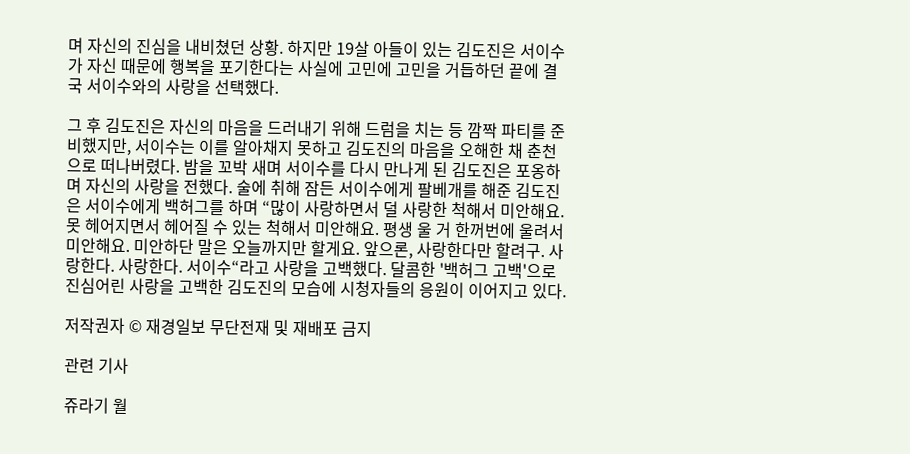며 자신의 진심을 내비쳤던 상황. 하지만 19살 아들이 있는 김도진은 서이수가 자신 때문에 행복을 포기한다는 사실에 고민에 고민을 거듭하던 끝에 결국 서이수와의 사랑을 선택했다.

그 후 김도진은 자신의 마음을 드러내기 위해 드럼을 치는 등 깜짝 파티를 준비했지만, 서이수는 이를 알아채지 못하고 김도진의 마음을 오해한 채 춘천으로 떠나버렸다. 밤을 꼬박 새며 서이수를 다시 만나게 된 김도진은 포옹하며 자신의 사랑을 전했다. 술에 취해 잠든 서이수에게 팔베개를 해준 김도진은 서이수에게 백허그를 하며 “많이 사랑하면서 덜 사랑한 척해서 미안해요. 못 헤어지면서 헤어질 수 있는 척해서 미안해요. 평생 울 거 한꺼번에 울려서 미안해요. 미안하단 말은 오늘까지만 할게요. 앞으론, 사랑한다만 할려구. 사랑한다. 사랑한다. 서이수“라고 사랑을 고백했다. 달콤한 '백허그 고백'으로 진심어린 사랑을 고백한 김도진의 모습에 시청자들의 응원이 이어지고 있다.

저작권자 © 재경일보 무단전재 및 재배포 금지

관련 기사

쥬라기 월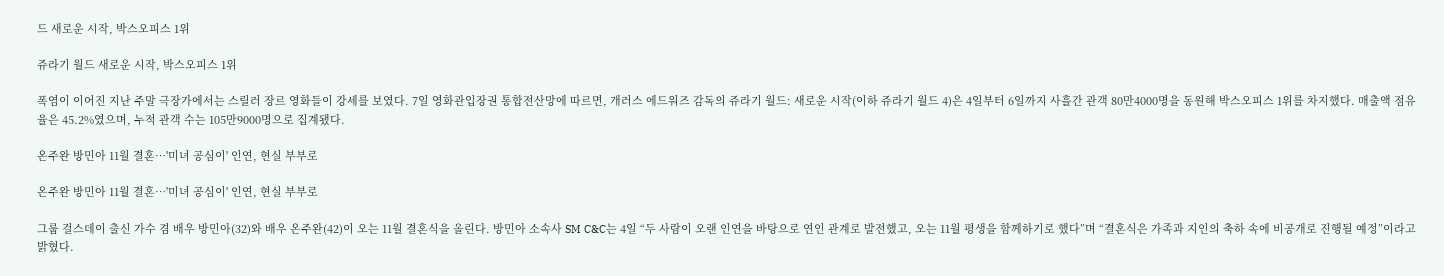드 새로운 시작, 박스오피스 1위

쥬라기 월드 새로운 시작, 박스오피스 1위

폭염이 이어진 지난 주말 극장가에서는 스릴러 장르 영화들이 강세를 보였다. 7일 영화관입장권 통합전산망에 따르면, 개러스 에드워즈 감독의 쥬라기 월드: 새로운 시작(이하 쥬라기 월드 4)은 4일부터 6일까지 사흘간 관객 80만4000명을 동원해 박스오피스 1위를 차지했다. 매출액 점유율은 45.2%였으며, 누적 관객 수는 105만9000명으로 집계됐다.

온주완 방민아 11월 결혼…'미녀 공심이' 인연, 현실 부부로

온주완 방민아 11월 결혼…'미녀 공심이' 인연, 현실 부부로

그룹 걸스데이 출신 가수 겸 배우 방민아(32)와 배우 온주완(42)이 오는 11월 결혼식을 올린다. 방민아 소속사 SM C&C는 4일 “두 사람이 오랜 인연을 바탕으로 연인 관계로 발전했고, 오는 11월 평생을 함께하기로 했다”며 “결혼식은 가족과 지인의 축하 속에 비공개로 진행될 예정”이라고 밝혔다.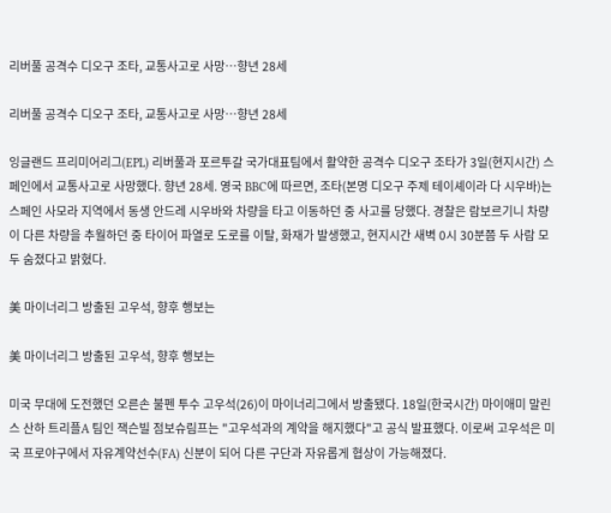리버풀 공격수 디오구 조타, 교통사고로 사망…향년 28세

리버풀 공격수 디오구 조타, 교통사고로 사망…향년 28세

잉글랜드 프리미어리그(EPL) 리버풀과 포르투갈 국가대표팀에서 활약한 공격수 디오구 조타가 3일(현지시간) 스페인에서 교통사고로 사망했다. 향년 28세. 영국 BBC에 따르면, 조타(본명 디오구 주제 테이셰이라 다 시우바)는 스페인 사모라 지역에서 동생 안드레 시우바와 차량을 타고 이동하던 중 사고를 당했다. 경찰은 람보르기니 차량이 다른 차량을 추월하던 중 타이어 파열로 도로를 이탈, 화재가 발생했고, 현지시간 새벽 0시 30분쯤 두 사람 모두 숨졌다고 밝혔다.

美 마이너리그 방출된 고우석, 향후 행보는

美 마이너리그 방출된 고우석, 향후 행보는

미국 무대에 도전했던 오른손 불펜 투수 고우석(26)이 마이너리그에서 방출됐다. 18일(한국시간) 마이애미 말린스 산하 트리플A 팀인 잭슨빌 점보슈림프는 "고우석과의 계약을 해지했다"고 공식 발표했다. 이로써 고우석은 미국 프로야구에서 자유계약선수(FA) 신분이 되어 다른 구단과 자유롭게 협상이 가능해졌다.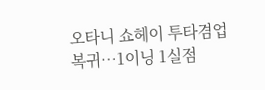오타니 쇼헤이 투타겸업 복귀…1이닝 1실점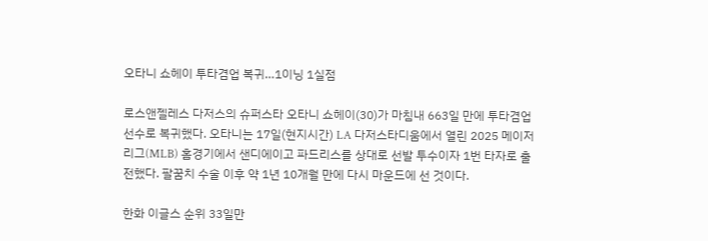오타니 쇼헤이 투타겸업 복귀…1이닝 1실점

로스앤젤레스 다저스의 슈퍼스타 오타니 쇼헤이(30)가 마침내 663일 만에 투타겸업 선수로 복귀했다. 오타니는 17일(현지시간) LA 다저스타디움에서 열린 2025 메이저리그(MLB) 홈경기에서 샌디에이고 파드리스를 상대로 선발 투수이자 1번 타자로 출전했다. 팔꿈치 수술 이후 약 1년 10개월 만에 다시 마운드에 선 것이다.

한화 이글스 순위 33일만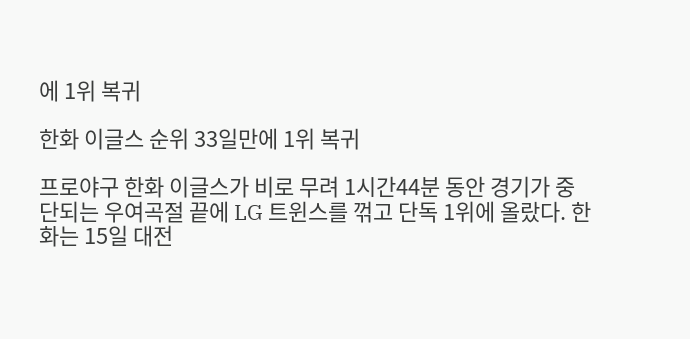에 1위 복귀

한화 이글스 순위 33일만에 1위 복귀

프로야구 한화 이글스가 비로 무려 1시간44분 동안 경기가 중단되는 우여곡절 끝에 LG 트윈스를 꺾고 단독 1위에 올랐다. 한화는 15일 대전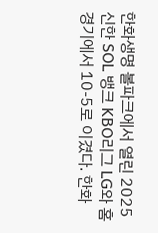한화생명 볼파크에서 열린 2025 신한 SOL 뱅크 KBO리그 LG와 홈 경기에서 10-5로 이겼다. 한화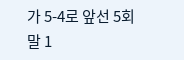가 5-4로 앞선 5회말 1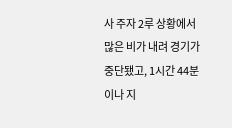사 주자 2루 상황에서 많은 비가 내려 경기가 중단됐고, 1시간 44분이나 지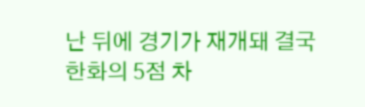난 뒤에 경기가 재개돼 결국 한화의 5점 차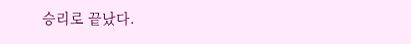승리로 끝났다.